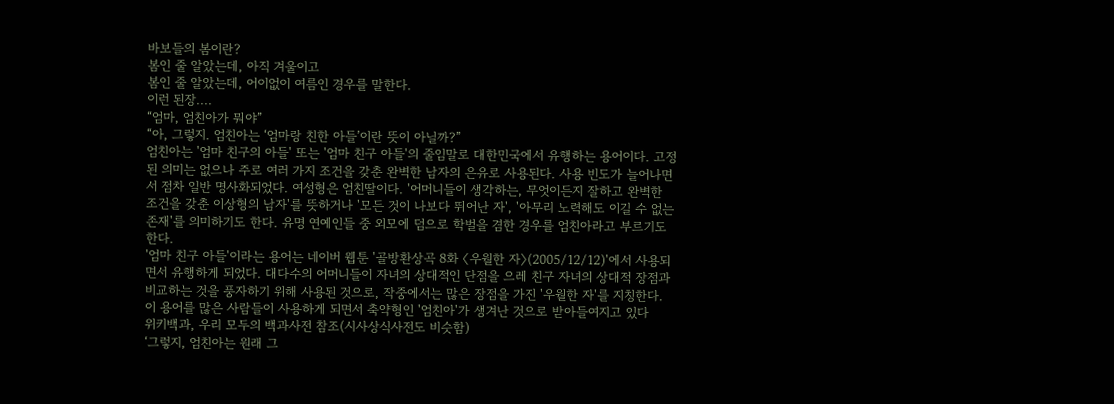바보들의 봄이란?
봄인 줄 알았는데, 아직 겨울이고
봄인 줄 알았는데, 어이없이 여름인 경우를 말한다.
이런 된장....
“엄마, 엄친아가 뭐야”
“아, 그렇지. 엄친아는 ‘엄마랑 친한 아들’이란 뜻이 아닐까?”
엄친아는 '엄마 친구의 아들' 또는 '엄마 친구 아들'의 줄임말로 대한민국에서 유행하는 용어이다. 고정된 의미는 없으나 주로 여러 가지 조건을 갖춘 완벽한 남자의 은유로 사용된다. 사용 빈도가 늘어나면서 점차 일반 명사화되었다. 여성형은 엄친딸이다. '어머니들이 생각하는, 무엇이든지 잘하고 완벽한 조건을 갖춘 이상형의 남자'를 뜻하거나 '모든 것이 나보다 뛰어난 자', '아무리 노력해도 이길 수 없는 존재'를 의미하기도 한다. 유명 연예인들 중 외모에 덤으로 학벌을 겸한 경우를 엄친아라고 부르기도 한다.
'엄마 친구 아들'이라는 용어는 네이버 웹툰 '골방환상곡 8화 〈우월한 자〉(2005/12/12)'에서 사용되면서 유행하게 되었다. 대다수의 어머니들이 자녀의 상대적인 단점을 으레 친구 자녀의 상대적 장점과 비교하는 것을 풍자하기 위해 사용된 것으로, 작중에서는 많은 장점을 가진 '우월한 자'를 지칭한다. 이 용어를 많은 사람들이 사용하게 되면서 축약형인 '엄친아'가 생겨난 것으로 받아들여지고 있다
위키백과, 우리 모두의 백과사전 참조(시사상식사전도 비슷함)
‘그렇지, 엄친아는 원래 그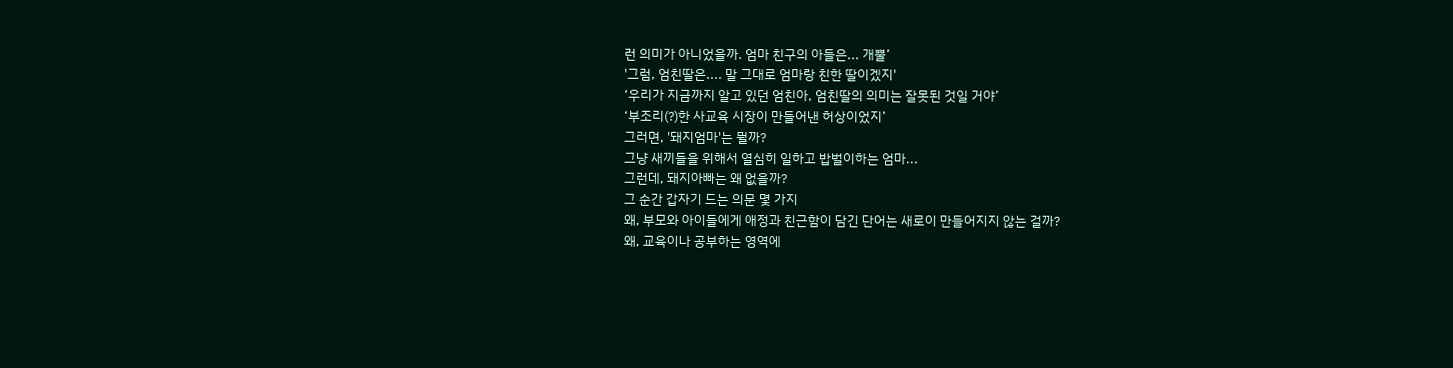런 의미가 아니었을까. 엄마 친구의 아들은... 개뿔’
'그럼, 엄친딸은.... 말 그대로 엄마랑 친한 딸이겠지'
‘우리가 지금까지 알고 있던 엄친아, 엄친딸의 의미는 잘못된 것일 거야’
‘부조리(?)한 사교육 시장이 만들어낸 허상이었지’
그러면, '돼지엄마'는 뭘까?
그냥 새끼들을 위해서 열심히 일하고 밥벌이하는 엄마...
그런데, 돼지아빠는 왜 없을까?
그 순간 갑자기 드는 의문 몇 가지
왜, 부모와 아이들에게 애정과 친근함이 담긴 단어는 새로이 만들어지지 않는 걸까?
왜, 교육이나 공부하는 영역에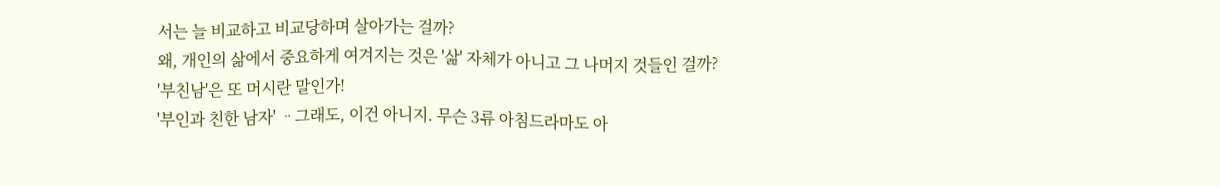서는 늘 비교하고 비교당하며 살아가는 걸까?
왜, 개인의 삶에서 중요하게 여겨지는 것은 '삶' 자체가 아니고 그 나머지 것들인 걸까?
'부친남'은 또 머시란 말인가!
'부인과 친한 남자' ᆢ그래도, 이건 아니지. 무슨 3류 아침드라마도 아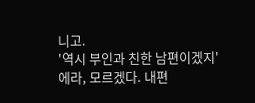니고.
'역시 부인과 친한 남편이겠지'
에라, 모르겠다. 내편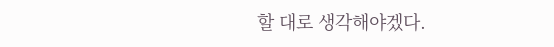할 대로 생각해야겠다.